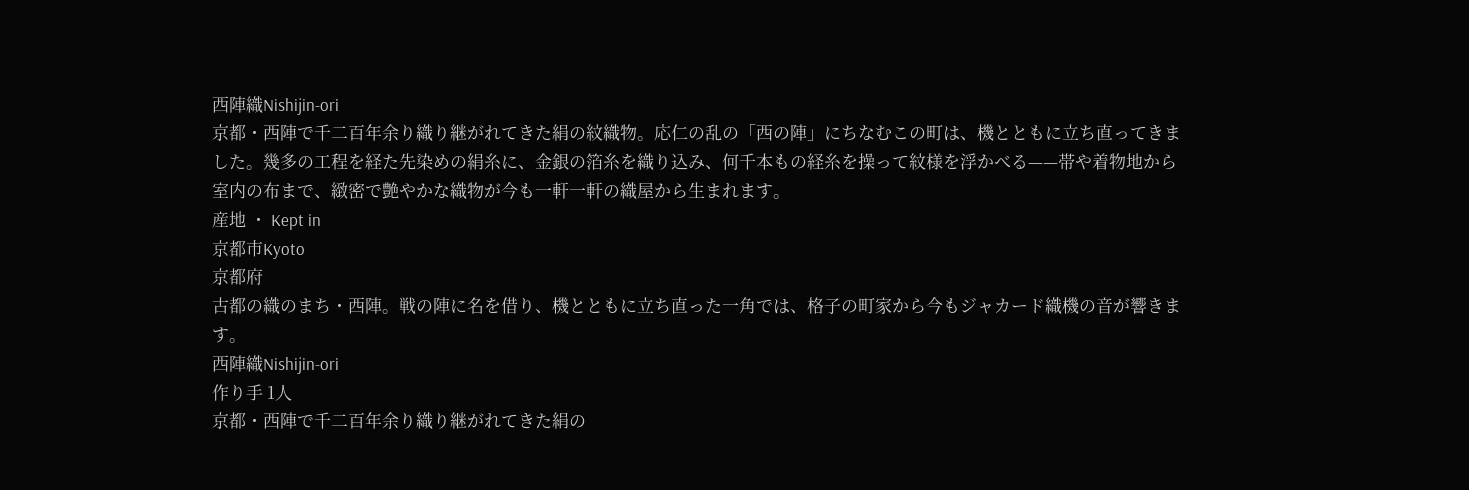西陣織Nishijin-ori
京都・西陣で千二百年余り織り継がれてきた絹の紋織物。応仁の乱の「西の陣」にちなむこの町は、機とともに立ち直ってきました。幾多の工程を経た先染めの絹糸に、金銀の箔糸を織り込み、何千本もの経糸を操って紋様を浮かべる——帯や着物地から室内の布まで、緻密で艶やかな織物が今も一軒一軒の織屋から生まれます。
産地 ・ Kept in
京都市Kyoto
京都府
古都の織のまち・西陣。戦の陣に名を借り、機とともに立ち直った一角では、格子の町家から今もジャカード織機の音が響きます。
西陣織Nishijin-ori
作り手 1人
京都・西陣で千二百年余り織り継がれてきた絹の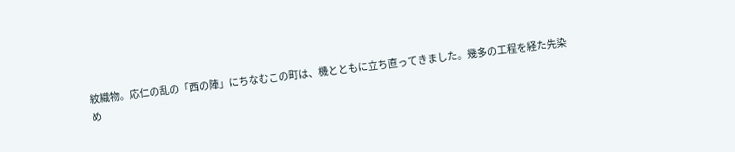紋織物。応仁の乱の「西の陣」にちなむこの町は、機とともに立ち直ってきました。幾多の工程を経た先染め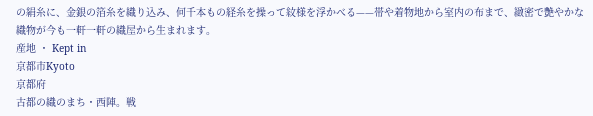の絹糸に、金銀の箔糸を織り込み、何千本もの経糸を操って紋様を浮かべる——帯や着物地から室内の布まで、緻密で艶やかな織物が今も一軒一軒の織屋から生まれます。
産地 ・ Kept in
京都市Kyoto
京都府
古都の織のまち・西陣。戦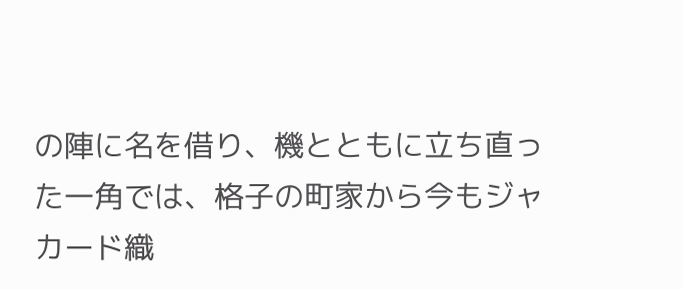の陣に名を借り、機とともに立ち直った一角では、格子の町家から今もジャカード織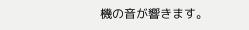機の音が響きます。